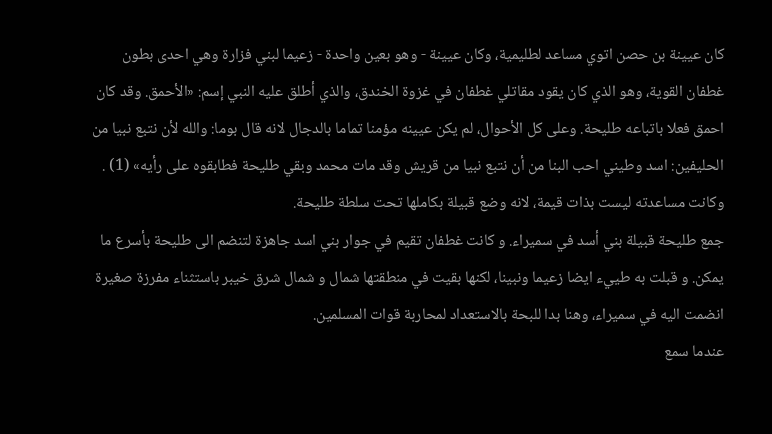كان عيينة بن حصن اتوي مساعد لطليمية، وكان عيينة - وهو بعين واحدة - زعيما لبني فزارة وهي احدى بطون غطفان القوية، وهو الذي كان يقود مقاتلي غطفان في غزوة الخندق، والذي أطلق عليه النبي إسم: «الأحمق. وقد كان احمق فعلا باتباعه طليحة. وعلى كل الأحوال، لم يكن عيينه مؤمنا تماما بالدجال لانه قال بوما: والله لأن نتبع نبيا من الحليفين: اسد وطيني احب البنا من أن نتبع نبيا من قريش وقد مات محمد وبقي طليحة فطابقوه على رأيه» (1) . وكانت مساعدته ليست بذات قيمة، لانه وضع قبيلة بكاملها تحت سلطة طليحة.
جمع طليحة قبيلة بني أسد في سميراء. و كانت غطفان تقيم في جوار بني اسد جاهزة لتنضم الى طليحة بأسرع ما يمكن. و قبلت به طييء ايضا زعيما ونبينا، لكنها بقيت في منطقتها شمال و شمال شرق خيبر باستثناء مفرزة صغيرة انضمت اليه في سميراء، وهنا بدا للبحة بالاستعداد لمحاربة قوات المسلمين.
عندما سمع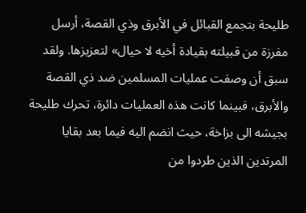طليحة بتجمع القبائل في الأبرق وذي القصة، أرسل مفرزة من قبيلته بقيادة أخيه لا حيال» لتعزيزها. ولقد سبق أن وصفت عمليات المسلمين ضد ذي القصة والأبرق، فبينما كانت هذه العمليات دائرة، تحرك طليحة بجيشه الى بزاخة، حيث انضم اليه فيما بعد بقايا المرتدين الذين طردوا من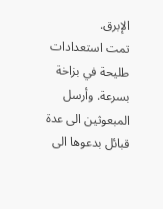الإبرق.
تمت استعدادات طليحة في بزاخة بسرعة. وأرسل المبعوثين الى عدة قبائل بدعوها الى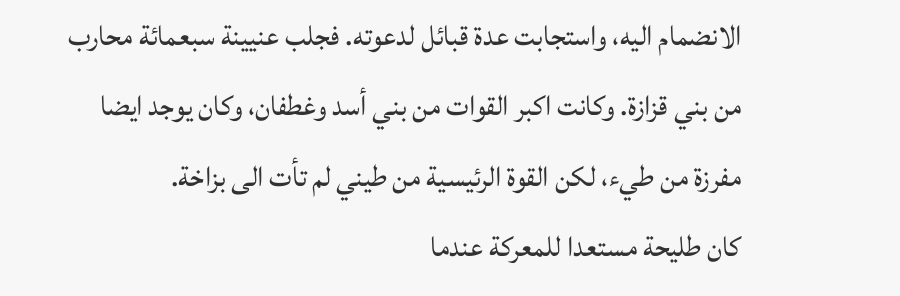الانضمام اليه، واستجابت عدة قبائل لدعوته. فجلب عنيينة سبعمائة محارب من بني قزازة. وكانت اكبر القوات من بني أسد وغطفان، وكان يوجد ايضا مفرزة من طيء، لكن القوة الرئيسية من طيني لم تأت الى بزاخة.
كان طليحة مستعدا للمعركة عندما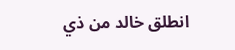انطلق خالد من ذي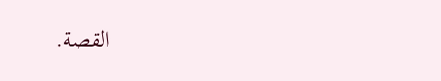القصة.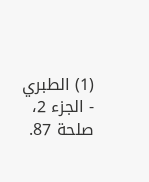(1) الطبري - الجزء 2، صلحة 87.